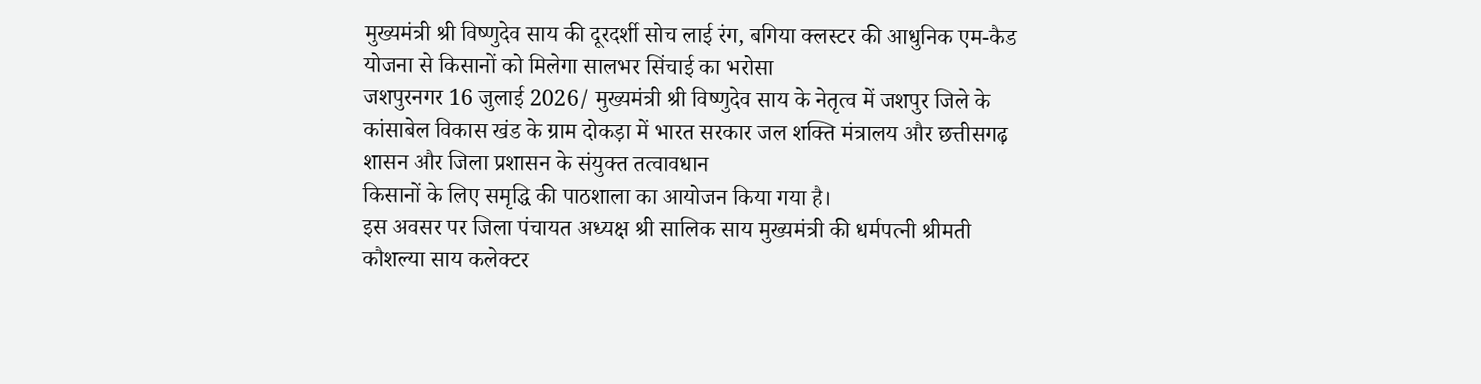मुख्यमंत्री श्री विष्णुदेव साय की दूरदर्शी सोच लाई रंग, बगिया क्लस्टर की आधुनिक एम-कैड योजना से किसानों को मिलेगा सालभर सिंचाई का भरोसा
जशपुरनगर 16 जुलाई 2026/ मुख्यमंत्री श्री विष्णुदेव साय के नेतृत्व में जशपुर जिले के कांसाबेल विकास खंड के ग्राम दोकड़ा में भारत सरकार जल शक्ति मंत्रालय और छत्तीसगढ़ शासन और जिला प्रशासन के संयुक्त तत्वावधान
किसानों के लिए समृद्धि की पाठशाला का आयोजन किया गया है।
इस अवसर पर जिला पंचायत अध्यक्ष श्री सालिक साय मुख्यमंत्री की धर्मपत्नी श्रीमती कौशल्या साय कलेक्टर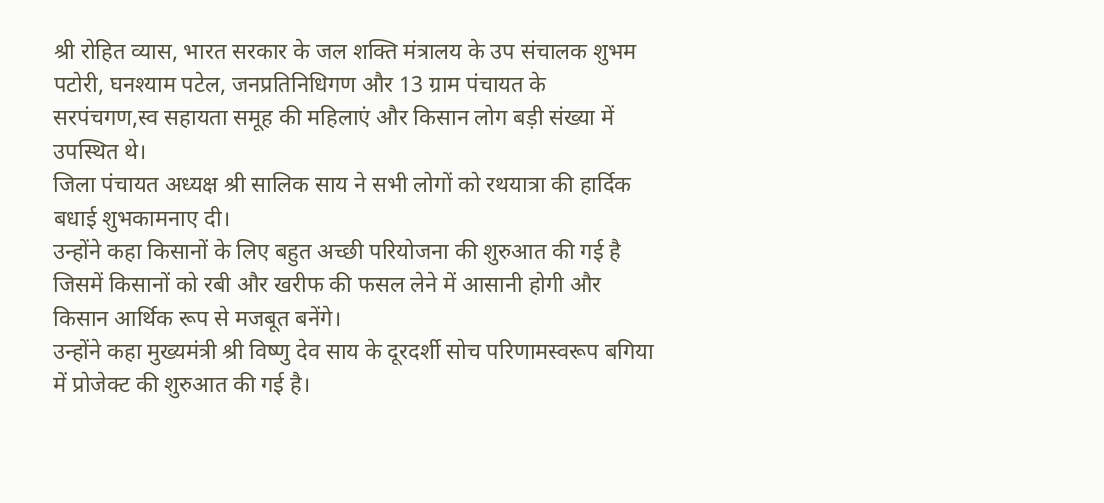श्री रोहित व्यास, भारत सरकार के जल शक्ति मंत्रालय के उप संचालक शुभम पटोरी, घनश्याम पटेल, जनप्रतिनिधिगण और 13 ग्राम पंचायत के सरपंचगण,स्व सहायता समूह की महिलाएं और किसान लोग बड़ी संख्या में उपस्थित थे।
जिला पंचायत अध्यक्ष श्री सालिक साय ने सभी लोगों को रथयात्रा की हार्दिक बधाई शुभकामनाए दी।
उन्होंने कहा किसानों के लिए बहुत अच्छी परियोजना की शुरुआत की गई है जिसमें किसानों को रबी और खरीफ की फसल लेने में आसानी होगी और किसान आर्थिक रूप से मजबूत बनेंगे।
उन्होंने कहा मुख्यमंत्री श्री विष्णु देव साय के दूरदर्शी सोच परिणामस्वरूप बगिया में प्रोजेक्ट की शुरुआत की गई है।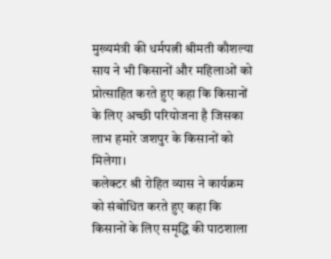मुख्यमंत्री की धर्मपत्नी श्रीमती कौशल्या साय ने भी किसानों और महिलाओं को प्रोत्साहित करते हुए कहा कि किसानों के लिए अच्छी परियोजना है जिसका लाभ हमारे जशपुर के किसानों को मिलेगा।
कलेक्टर श्री रोहित व्यास ने कार्यक्रम को संबोधित करते हुए कहा कि किसानों के लिए समृद्धि की पाठशाला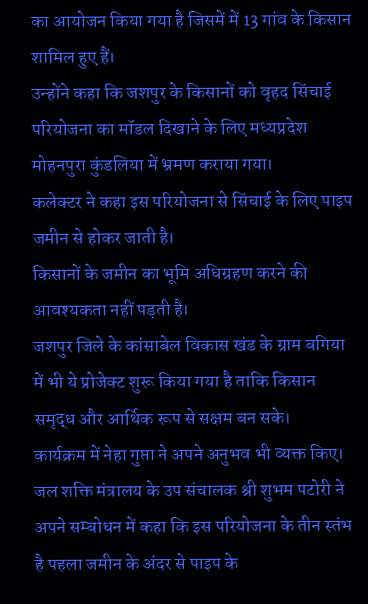का आयोजन किया गया है जिसमें में 13 गांव के किसान शामिल हुए हैं।
उन्होंने कहा कि जशपुर के किसानों को वृहद सिंचाई परियोजना का मॉडल दिखाने के लिए मध्यप्रदेश मोहनपुरा कुंडलिया में भ्रमण कराया गया।
कलेक्टर ने कहा इस परियोजना से सिंचाई के लिए पाइप जमीन से होकर जाती है।
किसानों के जमीन का भूमि अधिग्रहण करने की आवश्यकता नहीं पड़ती है।
जशपुर जिले के कांसाबेल विकास खंड के ग्राम बगिया में भी ये प्रोजेक्ट शुरू किया गया है ताकि किसान समृद्ध और आर्थिक रूप से सक्षम बन सके।
कार्यक्रम में नेहा गुप्ता ने अपने अनुभव भी व्यक्त किए।
जल शक्ति मंत्रालय के उप संचालक श्री शुभम पटोरी ने अपने सम्बोधन में कहा कि इस परियोजना के तीन स्तंभ है पहला जमीन के अंदर से पाइप के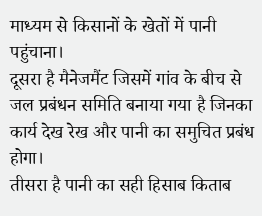माध्यम से किसानों के खेतों में पानी पहुंचाना।
दूसरा है मैनेजमैंट जिसमें गांव के बीच से जल प्रबंधन समिति बनाया गया है जिनका कार्य देख रेख और पानी का समुचित प्रबंध होगा।
तीसरा है पानी का सही हिसाब किताब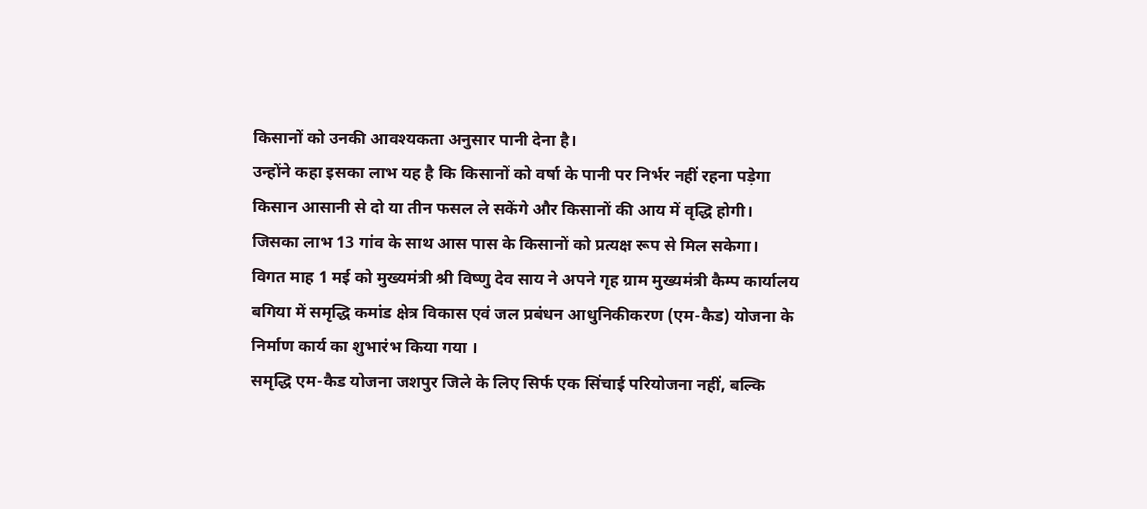किसानों को उनकी आवश्यकता अनुसार पानी देना है।
उन्होंने कहा इसका लाभ यह है कि किसानों को वर्षा के पानी पर निर्भर नहीं रहना पड़ेगा किसान आसानी से दो या तीन फसल ले सकेंगे और किसानों की आय में वृद्धि होगी।
जिसका लाभ 13 गांव के साथ आस पास के किसानों को प्रत्यक्ष रूप से मिल सकेगा।
विगत माह 1 मई को मुख्यमंत्री श्री विष्णु देव साय ने अपने गृह ग्राम मुख्यमंत्री कैम्प कार्यालय बगिया में समृद्धि कमांड क्षेत्र विकास एवं जल प्रबंधन आधुनिकीकरण (एम-कैड) योजना के निर्माण कार्य का शुभारंभ किया गया ।
समृद्धि एम-कैड योजना जशपुर जिले के लिए सिर्फ एक सिंचाई परियोजना नहीं, बल्कि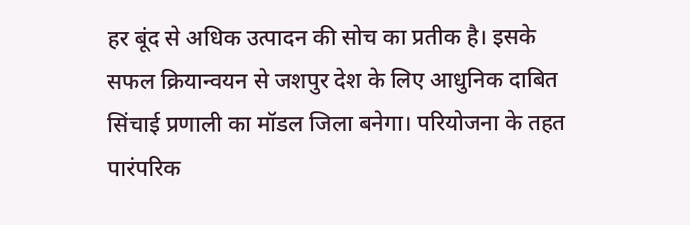हर बूंद से अधिक उत्पादन की सोच का प्रतीक है। इसके सफल क्रियान्वयन से जशपुर देश के लिए आधुनिक दाबित सिंचाई प्रणाली का मॉडल जिला बनेगा। परियोजना के तहत पारंपरिक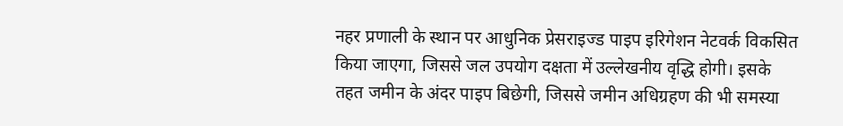नहर प्रणाली के स्थान पर आधुनिक प्रेसराइज्ड पाइप इरिगेशन नेटवर्क विकसित किया जाएगा, जिससे जल उपयोग दक्षता में उल्लेखनीय वृद्धि होगी। इसके तहत जमीन के अंदर पाइप बिछेगी, जिससे जमीन अधिग्रहण की भी समस्या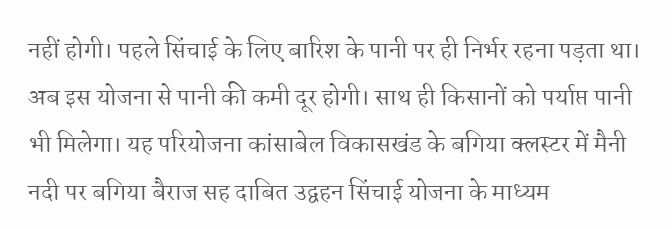नहीं होगी। पहले सिंचाई के लिए बारिश के पानी पर ही निर्भर रहना पड़ता था। अब इस योजना से पानी की कमी दूर होगी। साथ ही किसानों को पर्याप्त पानी भी मिलेगा। यह परियोजना कांसाबेल विकासखंड के बगिया क्लस्टर में मैनी नदी पर बगिया बैराज सह दाबित उद्वहन सिंचाई योजना के माध्यम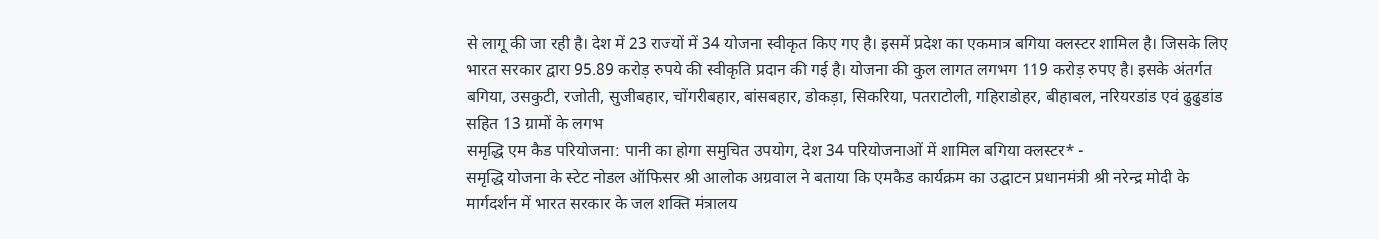से लागू की जा रही है। देश में 23 राज्यों में 34 योजना स्वीकृत किए गए है। इसमें प्रदेश का एकमात्र बगिया क्लस्टर शामिल है। जिसके लिए भारत सरकार द्वारा 95.89 करोड़ रुपये की स्वीकृति प्रदान की गई है। योजना की कुल लागत लगभग 119 करोड़ रुपए है। इसके अंतर्गत बगिया, उसकुटी, रजोती, सुजीबहार, चोंगरीबहार, बांसबहार, डोकड़ा, सिकरिया, पतराटोली, गहिराडोहर, बीहाबल, नरियरडांड एवं ढुढुडांड सहित 13 ग्रामों के लगभ
समृद्धि एम कैड परियोजना: पानी का होगा समुचित उपयोग, देश 34 परियोजनाओं में शामिल बगिया क्लस्टर* -
समृद्धि योजना के स्टेट नोडल ऑफिसर श्री आलोक अग्रवाल ने बताया कि एमकैड कार्यक्रम का उद्घाटन प्रधानमंत्री श्री नरेन्द्र मोदी के मार्गदर्शन में भारत सरकार के जल शक्ति मंत्रालय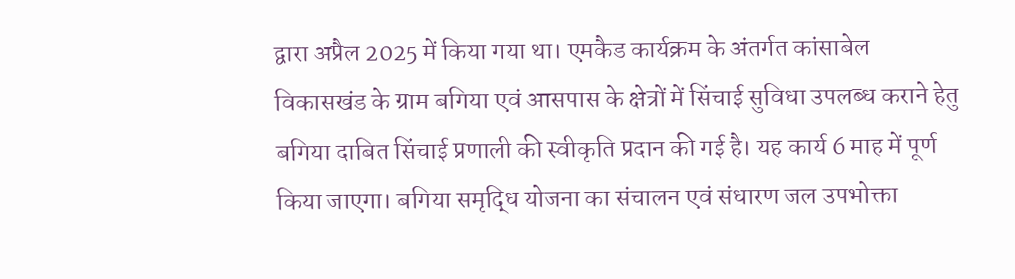द्वारा अप्रैल 2025 में किया गया था। एमकैड कार्यक्रम के अंतर्गत कांसाबेल विकासखंड के ग्राम बगिया एवं आसपास के क्षेत्रों में सिंचाई सुविधा उपलब्ध कराने हेतु बगिया दाबित सिंचाई प्रणाली की स्वीकृति प्रदान की गई है। यह कार्य 6 माह में पूर्ण किया जाएगा। बगिया समृद्धि योजना का संचालन एवं संधारण जल उपभोक्ता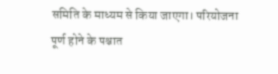समिति के माध्यम से किया जाएगा। परियोजना पूर्ण होने के पश्चात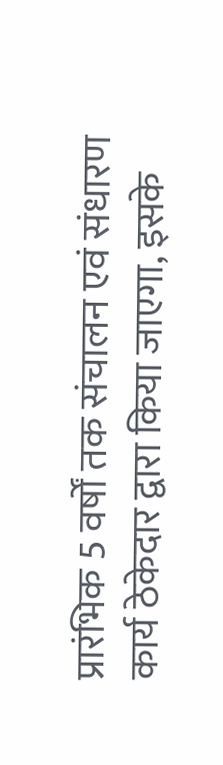प्रारंभिक 5 वर्षों तक संचालन एवं संधारण कार्य ठेकेदार द्वारा किया जाएगा, इसके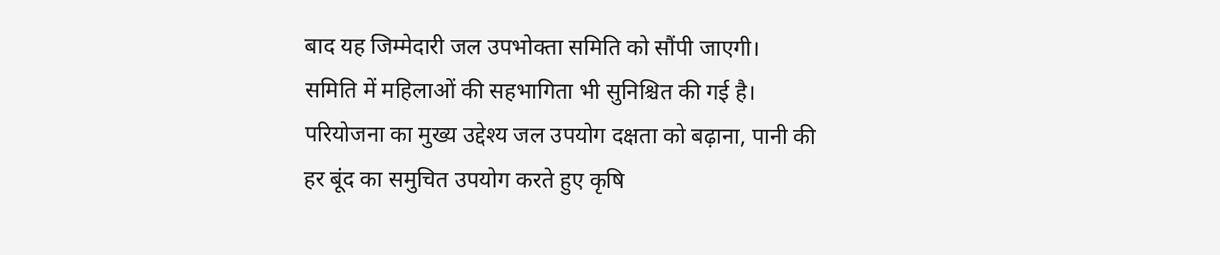बाद यह जिम्मेदारी जल उपभोक्ता समिति को सौंपी जाएगी। समिति में महिलाओं की सहभागिता भी सुनिश्चित की गई है। परियोजना का मुख्य उद्देश्य जल उपयोग दक्षता को बढ़ाना, पानी की हर बूंद का समुचित उपयोग करते हुए कृषि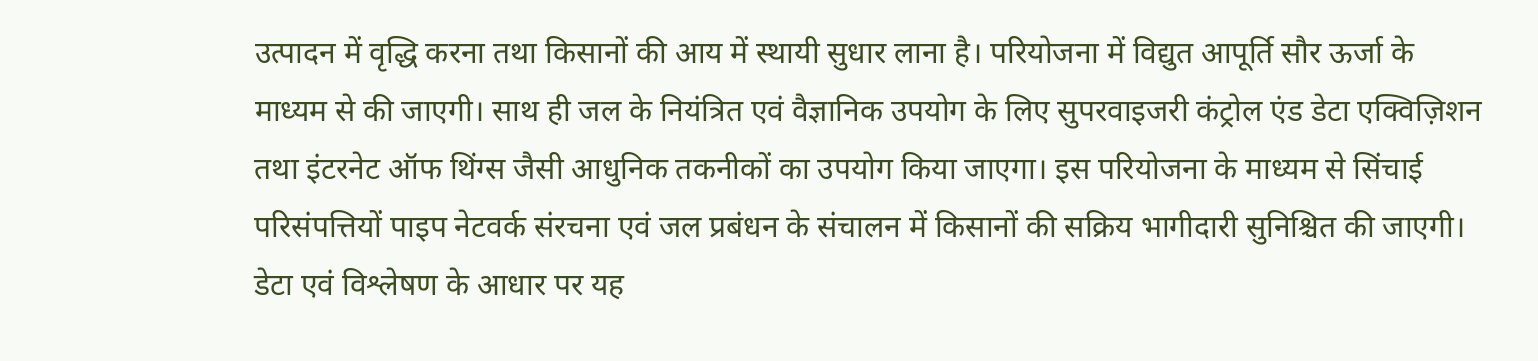उत्पादन में वृद्धि करना तथा किसानों की आय में स्थायी सुधार लाना है। परियोजना में विद्युत आपूर्ति सौर ऊर्जा के माध्यम से की जाएगी। साथ ही जल के नियंत्रित एवं वैज्ञानिक उपयोग के लिए सुपरवाइजरी कंट्रोल एंड डेटा एक्विज़िशन तथा इंटरनेट ऑफ थिंग्स जैसी आधुनिक तकनीकों का उपयोग किया जाएगा। इस परियोजना के माध्यम से सिंचाई परिसंपत्तियों पाइप नेटवर्क संरचना एवं जल प्रबंधन के संचालन में किसानों की सक्रिय भागीदारी सुनिश्चित की जाएगी। डेटा एवं विश्लेषण के आधार पर यह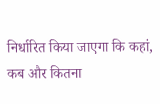निर्धारित किया जाएगा कि कहां, कब और कितना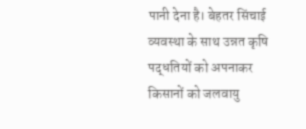पानी देना है। बेहतर सिंचाई व्यवस्था के साथ उन्नत कृषि पद्धतियों को अपनाकर किसानों को जलवायु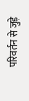परिवर्तन से जुड़े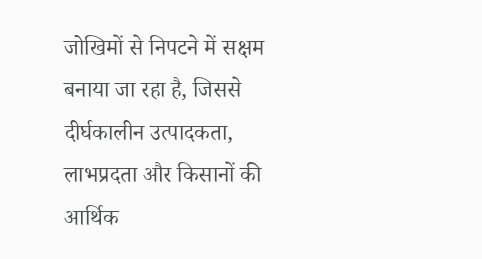जोखिमों से निपटने में सक्षम बनाया जा रहा है, जिससे दीर्घकालीन उत्पादकता, लाभप्रदता और किसानों की आर्थिक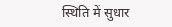स्थिति में सुधार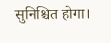सुनिश्चित होगा।